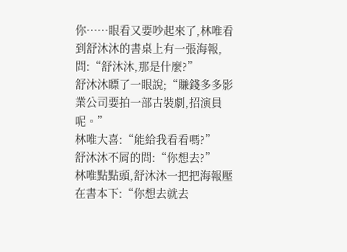你……眼看又要吵起來了,林唯看到舒沐沐的書桌上有一張海報,問:“舒沐沐,那是什麼?”
舒沐沐瞟了一眼說;“賺錢多多影業公司要拍一部古裝劇,招演員呢。”
林唯大喜:“能給我看看嗎?”
舒沐沐不屑的問:“你想去?”
林唯點點頭,舒沐沐一把把海報壓在書本下:“你想去就去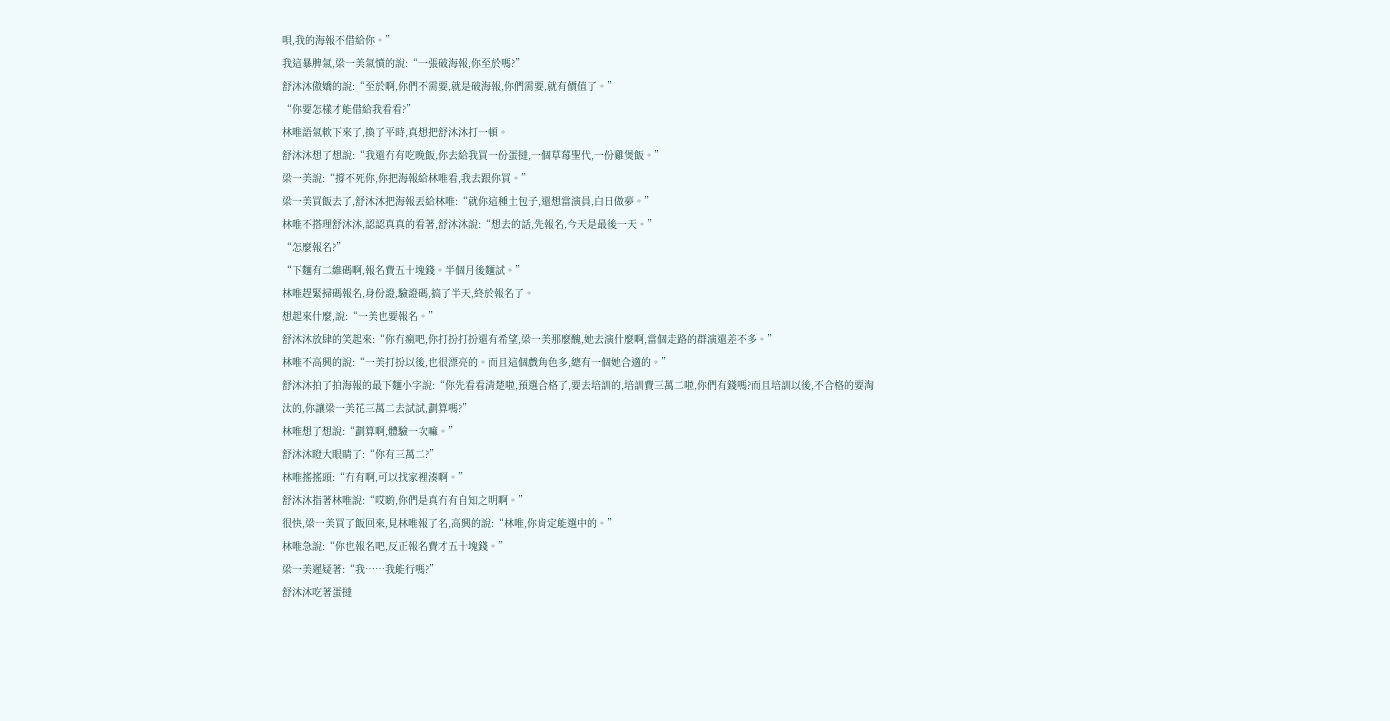唄,我的海報不借給你。”
我這暴脾氣,梁一美氣憤的說:“一張破海報,你至於嗎?”
舒沐沐傲嬌的說:“至於啊,你們不需要,就是破海報,你們需要,就有價值了。”
“你要怎樣才能借給我看看?”
林唯語氣軟下來了,換了平時,真想把舒沐沐打一頓。
舒沐沐想了想說:“我還冇有吃晚飯,你去給我買一份蛋撻,一個草莓聖代,一份雞煲飯。”
梁一美說:“撐不死你,你把海報給林唯看,我去跟你買。”
梁一美買飯去了,舒沐沐把海報丟給林唯:“就你這種土包子,還想當演員,白日做夢。”
林唯不搭理舒沐沐,認認真真的看著,舒沐沐說:“想去的話,先報名,今天是最後一天。”
“怎麼報名?”
“下麵有二維碼啊,報名費五十塊錢。半個月後麵試。”
林唯趕緊掃碼報名,身份證,驗證碼,搞了半天,終於報名了。
想起來什麼,說:“一美也要報名。”
舒沐沐放肆的笑起來:“你冇瘋吧,你打扮打扮還有希望,梁一美那麼醜,她去演什麼啊,當個走路的群演還差不多。”
林唯不高興的說:“一美打扮以後,也很漂亮的。而且這個戲角色多,總有一個她合適的。”
舒沐沐拍了拍海報的最下麵小字說:“你先看看清楚啦,預選合格了,要去培訓的,培訓費三萬二啦,你們有錢嗎?而且培訓以後,不合格的要淘汰的,你讓梁一美花三萬二去試試,劃算嗎?”
林唯想了想說:“劃算啊,體驗一次嘛。”
舒沐沐瞪大眼睛了:“你有三萬二?”
林唯搖搖頭:“冇有啊,可以找家裡湊啊。”
舒沐沐指著林唯說:“哎喲,你們是真冇有自知之明啊。”
很快,梁一美買了飯回來,見林唯報了名,高興的說:“林唯,你肯定能選中的。”
林唯急說:“你也報名吧,反正報名費才五十塊錢。”
梁一美遲疑著:“我……我能行嗎?”
舒沐沐吃著蛋撻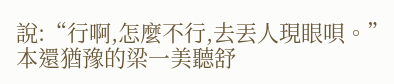說:“行啊,怎麼不行,去丟人現眼唄。”
本還猶豫的梁一美聽舒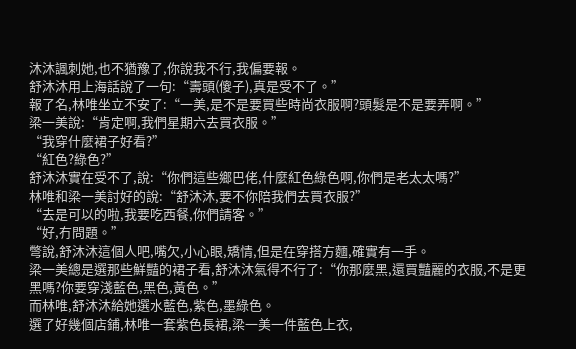沐沐諷刺她,也不猶豫了,你說我不行,我偏要報。
舒沐沐用上海話說了一句:“壽頭(傻子),真是受不了。”
報了名,林唯坐立不安了:“一美,是不是要買些時尚衣服啊?頭髮是不是要弄啊。”
梁一美說:“肯定啊,我們星期六去買衣服。”
“我穿什麼裙子好看?”
“紅色?綠色?”
舒沐沐實在受不了,說:“你們這些鄉巴佬,什麼紅色綠色啊,你們是老太太嗎?”
林唯和梁一美討好的說:“舒沐沐,要不你陪我們去買衣服?”
“去是可以的啦,我要吃西餐,你們請客。”
“好,冇問題。”
彆說,舒沐沐這個人吧,嘴欠,小心眼,矯情,但是在穿搭方麵,確實有一手。
梁一美總是選那些鮮豔的裙子看,舒沐沐氣得不行了:“你那麼黑,還買豔麗的衣服,不是更黑嗎?你要穿淺藍色,黑色,黃色。”
而林唯,舒沐沐給她選水藍色,紫色,墨綠色。
選了好幾個店鋪,林唯一套紫色長裙,梁一美一件藍色上衣,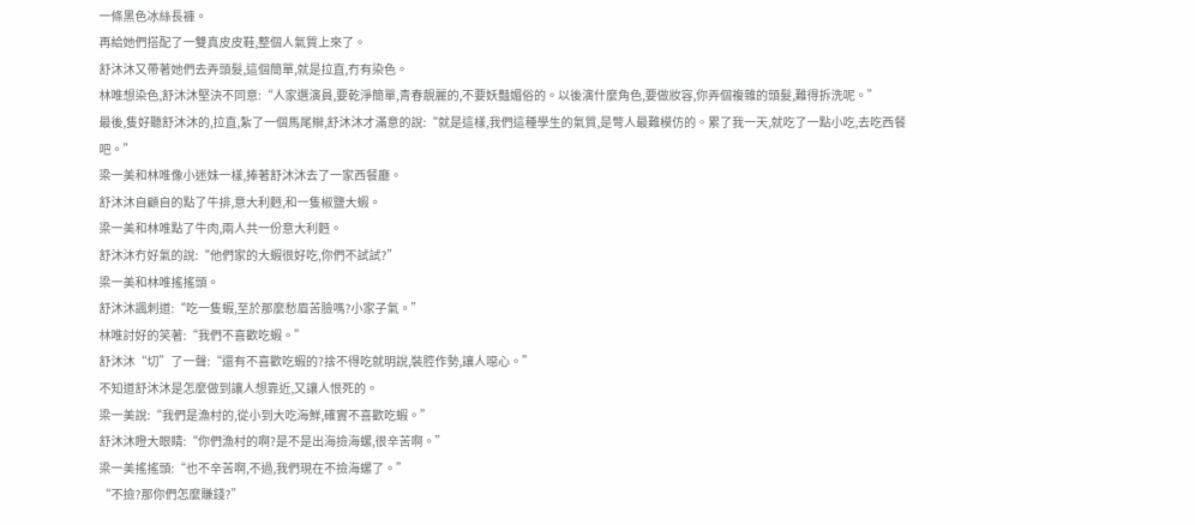一條黑色冰絲長褲。
再給她們搭配了一雙真皮皮鞋,整個人氣質上來了。
舒沐沐又帶著她們去弄頭髮,這個簡單,就是拉直,冇有染色。
林唯想染色,舒沐沐堅決不同意:“人家選演員,要乾淨簡單,青春靚麗的,不要妖豔媚俗的。以後演什麼角色,要做妝容,你弄個複雜的頭髮,難得拆洗呢。”
最後,隻好聽舒沐沐的,拉直,紮了一個馬尾辮,舒沐沐才滿意的說:“就是這樣,我們這種學生的氣質,是彆人最難模仿的。累了我一天,就吃了一點小吃,去吃西餐吧。”
梁一美和林唯像小迷妹一樣,捧著舒沐沐去了一家西餐廳。
舒沐沐自顧自的點了牛排,意大利麪,和一隻椒鹽大蝦。
梁一美和林唯點了牛肉,兩人共一份意大利麪。
舒沐沐冇好氣的說:“他們家的大蝦很好吃,你們不試試?”
梁一美和林唯搖搖頭。
舒沐沐諷刺道:“吃一隻蝦,至於那麼愁眉苦臉嗎?小家子氣。”
林唯討好的笑著:“我們不喜歡吃蝦。”
舒沐沐“切”了一聲:“還有不喜歡吃蝦的?捨不得吃就明說,裝腔作勢,讓人噁心。”
不知道舒沐沐是怎麼做到讓人想靠近,又讓人恨死的。
梁一美說:“我們是漁村的,從小到大吃海鮮,確實不喜歡吃蝦。”
舒沐沐瞪大眼睛:“你們漁村的啊?是不是出海撿海螺,很辛苦啊。”
梁一美搖搖頭:“也不辛苦啊,不過,我們現在不撿海螺了。”
“不撿?那你們怎麼賺錢?”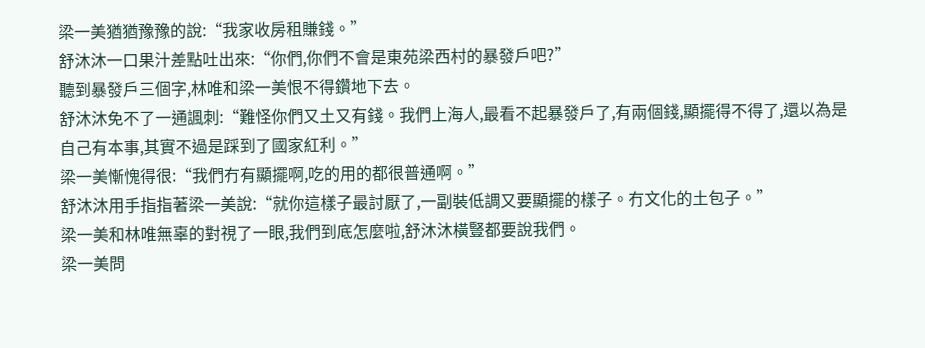梁一美猶猶豫豫的說:“我家收房租賺錢。”
舒沐沐一口果汁差點吐出來:“你們,你們不會是東苑梁西村的暴發戶吧?”
聽到暴發戶三個字,林唯和梁一美恨不得鑽地下去。
舒沐沐免不了一通諷刺:“難怪你們又土又有錢。我們上海人,最看不起暴發戶了,有兩個錢,顯擺得不得了,還以為是自己有本事,其實不過是踩到了國家紅利。”
梁一美慚愧得很:“我們冇有顯擺啊,吃的用的都很普通啊。”
舒沐沐用手指指著梁一美說:“就你這樣子最討厭了,一副裝低調又要顯擺的樣子。冇文化的土包子。”
梁一美和林唯無辜的對視了一眼,我們到底怎麼啦,舒沐沐橫豎都要說我們。
梁一美問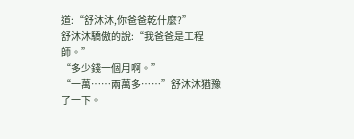道:“舒沐沐,你爸爸乾什麼?”
舒沐沐驕傲的說:“我爸爸是工程師。”
“多少錢一個月啊。”
“一萬……兩萬多……”舒沐沐猶豫了一下。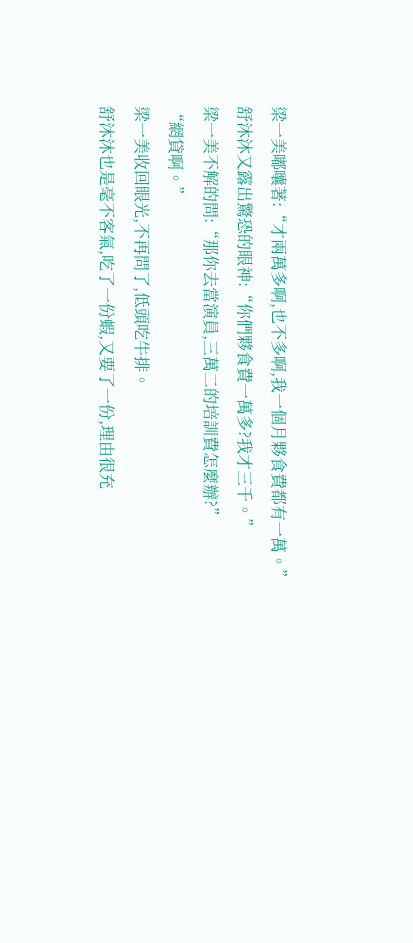梁一美嘟囔著:“才兩萬多啊,也不多啊,我一個月夥食費都有一萬。”
舒沐沐又露出驚恐的眼神:“你們夥食費一萬多?我才三千。”
梁一美不解的問:“那你去當演員,三萬二的培訓費怎麼辦?”
“網貸啊。”
梁一美收回眼光,不再問了,低頭吃牛排。
舒沐沐也是毫不客氣,吃了一份蝦,又要了一份,理由很充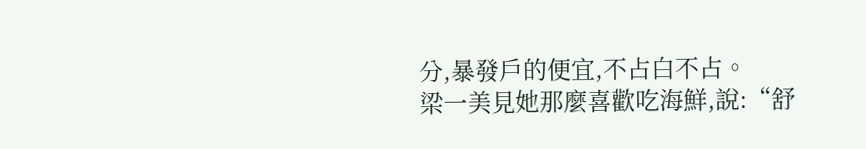分,暴發戶的便宜,不占白不占。
梁一美見她那麼喜歡吃海鮮,說:“舒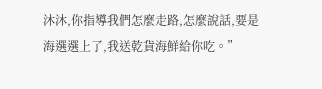沐沐,你指導我們怎麼走路,怎麼說話,要是海選選上了,我送乾貨海鮮給你吃。”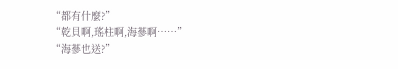“都有什麼?”
“乾貝啊,瑤柱啊,海蔘啊……”
“海蔘也送?”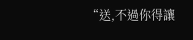“送,不過你得讓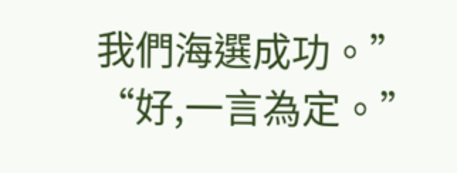我們海選成功。”
“好,一言為定。”